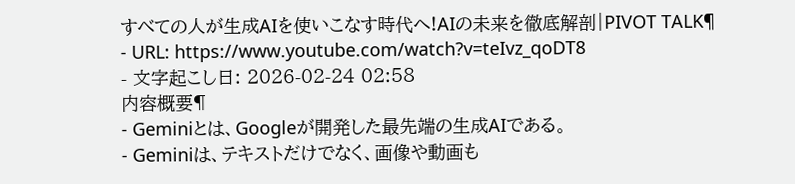すべての人が生成AIを使いこなす時代へ!AIの未来を徹底解剖|PIVOT TALK¶
- URL: https://www.youtube.com/watch?v=teIvz_qoDT8
- 文字起こし日: 2026-02-24 02:58
内容概要¶
- Geminiとは、Googleが開発した最先端の生成AIである。
- Geminiは、テキストだけでなく、画像や動画も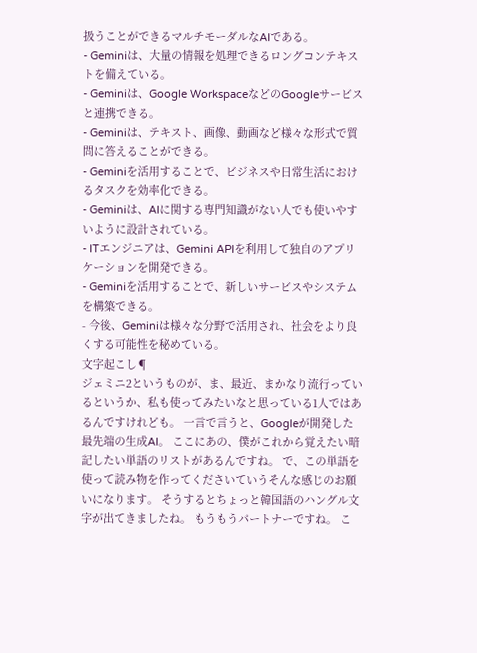扱うことができるマルチモーダルなAIである。
- Geminiは、大量の情報を処理できるロングコンテキストを備えている。
- Geminiは、Google WorkspaceなどのGoogleサービスと連携できる。
- Geminiは、テキスト、画像、動画など様々な形式で質問に答えることができる。
- Geminiを活用することで、ビジネスや日常生活におけるタスクを効率化できる。
- Geminiは、AIに関する専門知識がない人でも使いやすいように設計されている。
- ITエンジニアは、Gemini APIを利用して独自のアプリケーションを開発できる。
- Geminiを活用することで、新しいサービスやシステムを構築できる。
- 今後、Geminiは様々な分野で活用され、社会をより良くする可能性を秘めている。
文字起こし¶
ジェミニ2というものが、ま、最近、まかなり流行っているというか、私も使ってみたいなと思っている1人ではあるんですけれども。 一言で言うと、Googleが開発した最先端の生成AI。 ここにあの、僕がこれから覚えたい暗記したい単語のリストがあるんですね。 で、この単語を使って読み物を作ってくださいていうそんな感じのお願いになります。 そうするとちょっと韓国語のハングル文字が出てきましたね。 もうもうパートナーですね。 こ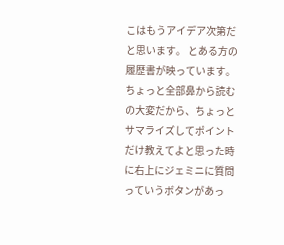こはもうアイデア次第だと思います。 とある方の履歴書が映っています。 ちょっと全部鼻から読むの大変だから、ちょっとサマライズしてポイントだけ教えてよと思った時に右上にジェミニに質問っていうボタンがあっ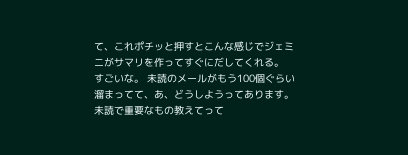て、これポチッと押すとこんな感じでジェミニがサマリを作ってすぐにだしてくれる。 すごいな。 未読のメールがもう100個ぐらい溜まってて、あ、どうしようってあります。 未読で重要なもの教えてって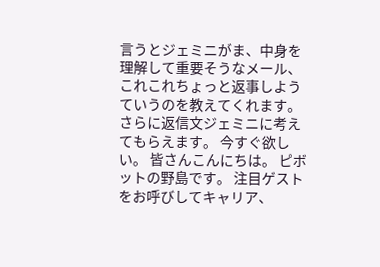言うとジェミニがま、中身を理解して重要そうなメール、これこれちょっと返事しようていうのを教えてくれます。 さらに返信文ジェミニに考えてもらえます。 今すぐ欲しい。 皆さんこんにちは。 ピボットの野島です。 注目ゲストをお呼びしてキャリア、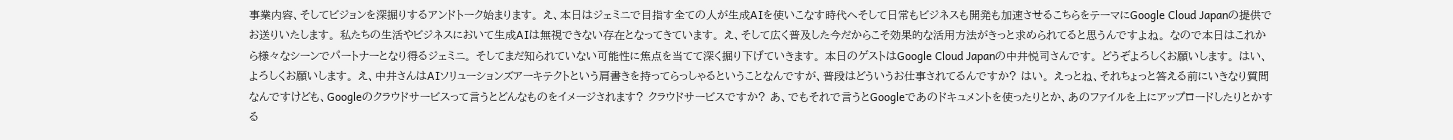事業内容、そしてビジョンを深掘りするアンドトーク始まります。 え、本日はジェミニで目指す全ての人が生成AIを使いこなす時代へそして日常もビジネスも開発も加速させるこちらをテーマにGoogle Cloud Japanの提供でお送りいたします。 私たちの生活やビジネスにおいて生成AIは無視できない存在となってきています。 え、そして広く普及した今だからこそ効果的な活用方法がきっと求められてると思うんですよね。 なので本日はこれから様々なシーンでパートナーとなり得るジェミニ。 そしてまだ知られていない可能性に焦点を当てて深く掘り下げていきます。 本日のゲストはGoogle Cloud Japanの中井悦司さんです。 どうぞよろしくお願いします。 はい、よろしくお願いします。 え、中井さんはAIソリューションズアーキテクトという肩書きを持ってらっしゃるということなんですが、普段はどういうお仕事されてるんですか? はい。 えっとね、それちょっと答える前にいきなり質問なんですけども、Googleのクラウドサービスって言うとどんなものをイメージされます? クラウドサービスですか? あ、でもそれで言うとGoogleであのドキュメントを使ったりとか、あのファイルを上にアップロードしたりとかする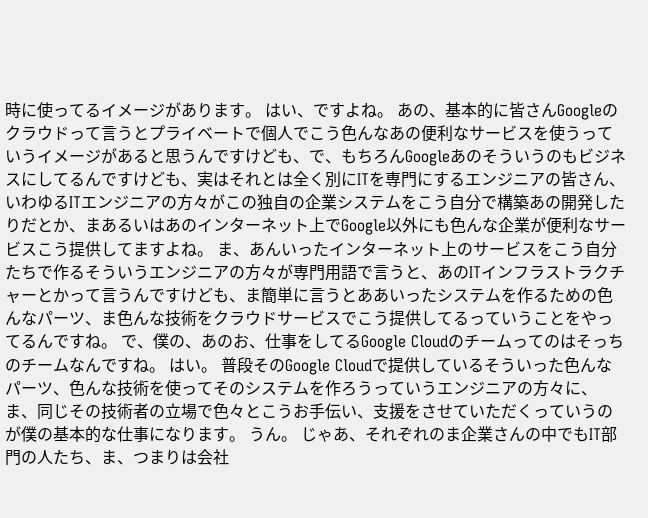時に使ってるイメージがあります。 はい、ですよね。 あの、基本的に皆さんGoogleのクラウドって言うとプライベートで個人でこう色んなあの便利なサービスを使うっていうイメージがあると思うんですけども、で、もちろんGoogleあのそういうのもビジネスにしてるんですけども、実はそれとは全く別にITを専門にするエンジニアの皆さん、いわゆるITエンジニアの方々がこの独自の企業システムをこう自分で構築あの開発したりだとか、まあるいはあのインターネット上でGoogle以外にも色んな企業が便利なサービスこう提供してますよね。 ま、あんいったインターネット上のサービスをこう自分たちで作るそういうエンジニアの方々が専門用語で言うと、あのITインフラストラクチャーとかって言うんですけども、ま簡単に言うとああいったシステムを作るための色んなパーツ、ま色んな技術をクラウドサービスでこう提供してるっていうことをやってるんですね。 で、僕の、あのお、仕事をしてるGoogle Cloudのチームってのはそっちのチームなんですね。 はい。 普段そのGoogle Cloudで提供しているそういった色んなパーツ、色んな技術を使ってそのシステムを作ろうっていうエンジニアの方々に、ま、同じその技術者の立場で色々とこうお手伝い、支援をさせていただくっていうのが僕の基本的な仕事になります。 うん。 じゃあ、それぞれのま企業さんの中でもIT部門の人たち、ま、つまりは会社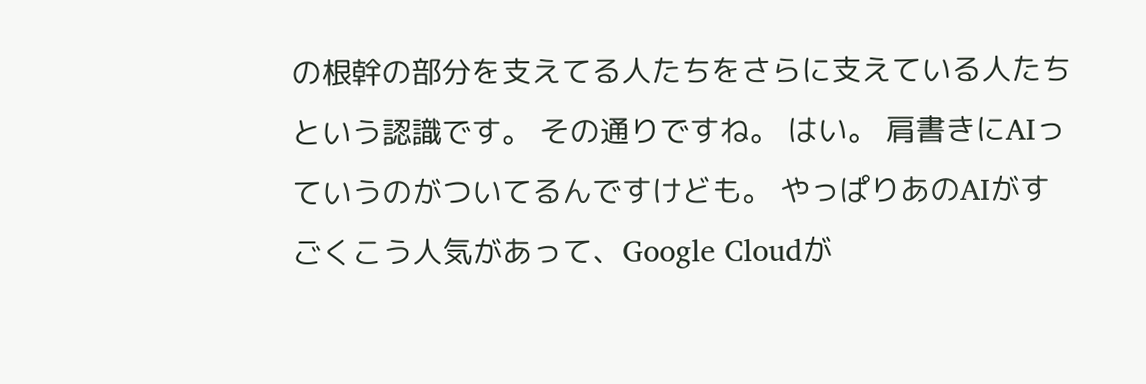の根幹の部分を支えてる人たちをさらに支えている人たちという認識です。 その通りですね。 はい。 肩書きにAIっていうのがついてるんですけども。 やっぱりあのAIがすごくこう人気があって、Google Cloudが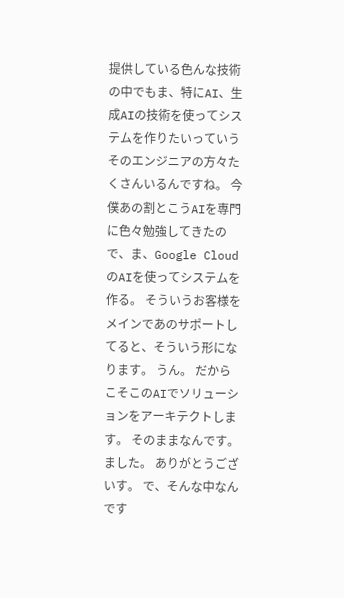提供している色んな技術の中でもま、特にAI、生成AIの技術を使ってシステムを作りたいっていうそのエンジニアの方々たくさんいるんですね。 今僕あの割とこうAIを専門に色々勉強してきたので、ま、Google CloudのAIを使ってシステムを作る。 そういうお客様をメインであのサポートしてると、そういう形になります。 うん。 だからこそこのAIでソリューションをアーキテクトします。 そのままなんです。 ました。 ありがとうございす。 で、そんな中なんです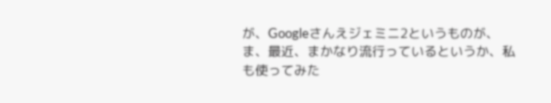が、Googleさんえジェミニ2というものが、ま、最近、まかなり流行っているというか、私も使ってみた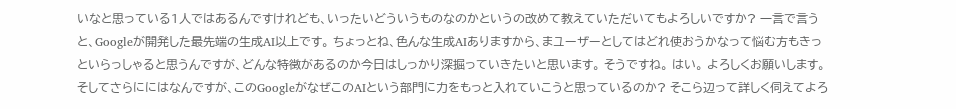いなと思っている1人ではあるんですけれども、いったいどういうものなのかというの改めて教えていただいてもよろしいですか? 一言で言うと、Googleが開発した最先端の生成AI以上です。 ちょっとね、色んな生成AIありますから、まユーザーとしてはどれ使おうかなって悩む方もきっといらっしゃると思うんですが、どんな特徴があるのか今日はしっかり深掘っていきたいと思います。 そうですね。 はい。 よろしくお願いします。 そしてさらににはなんですが、このGoogleがなぜこのAIという部門に力をもっと入れていこうと思っているのか? そこら辺って詳しく伺えてよろ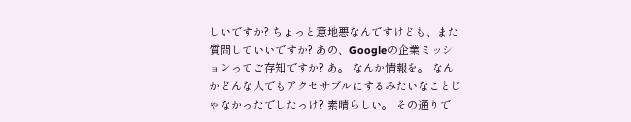しいですか? ちょっと意地悪なんですけども、また質問していいですか? あの、Googleの企業ミッションってご存知ですか? あ。 なんか情報を。 なんかどんな人でもアクセサブルにするみたいなことじゃなかったでしたっけ? 素晴らしい。 その通りで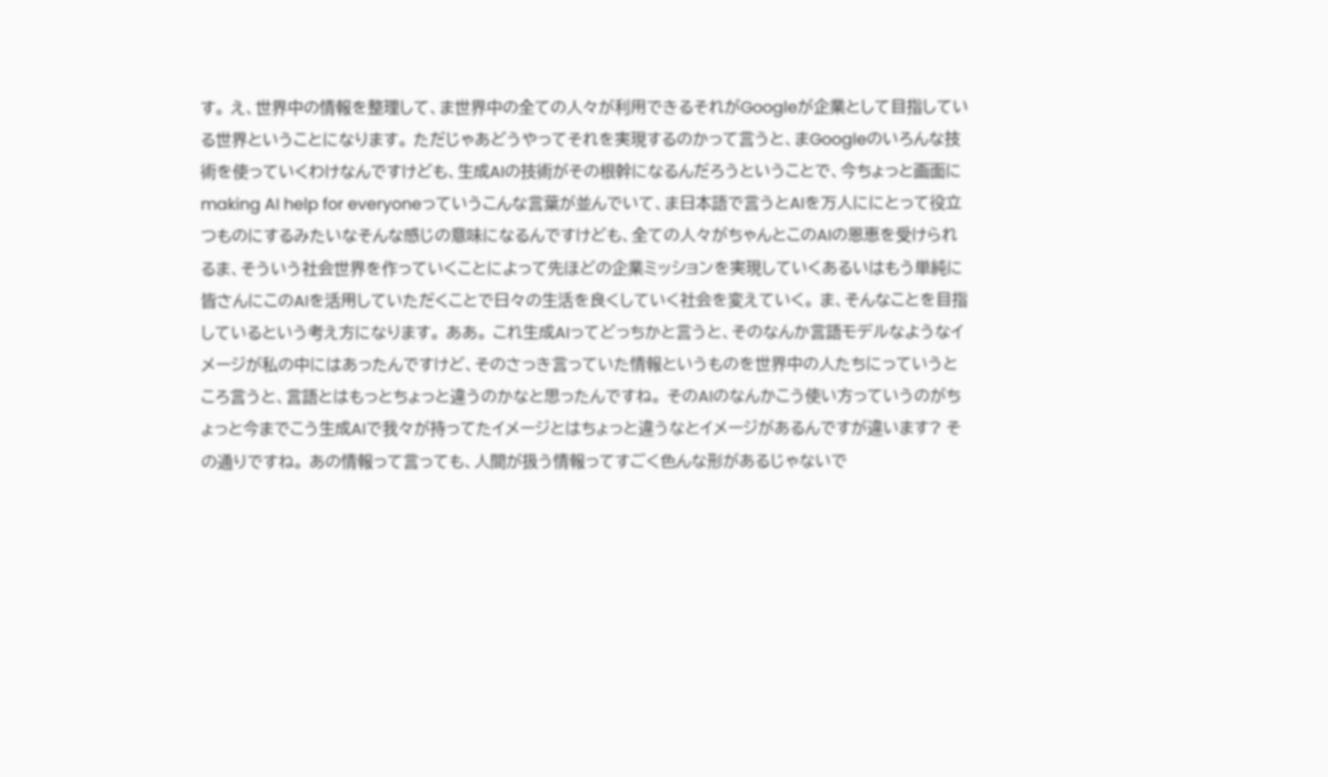す。 え、世界中の情報を整理して、ま世界中の全ての人々が利用できるそれがGoogleが企業として目指している世界ということになります。 ただじゃあどうやってそれを実現するのかって言うと、まGoogleのいろんな技術を使っていくわけなんですけども、生成AIの技術がその根幹になるんだろうということで、今ちょっと画面にmaking AI help for everyoneっていうこんな言葉が並んでいて、ま日本語で言うとAIを万人ににとって役立つものにするみたいなそんな感じの意味になるんですけども、全ての人々がちゃんとこのAIの恩恵を受けられるま、そういう社会世界を作っていくことによって先ほどの企業ミッションを実現していくあるいはもう単純に皆さんにこのAIを活用していただくことで日々の生活を良くしていく社会を変えていく。 ま、そんなことを目指しているという考え方になります。 ああ。 これ生成AIってどっちかと言うと、そのなんか言語モデルなようなイメージが私の中にはあったんですけど、そのさっき言っていた情報というものを世界中の人たちにっていうところ言うと、言語とはもっとちょっと違うのかなと思ったんですね。 そのAIのなんかこう使い方っていうのがちょっと今までこう生成AIで我々が持ってたイメージとはちょっと違うなとイメージがあるんですが違います? その通りですね。 あの情報って言っても、人間が扱う情報ってすごく色んな形があるじゃないで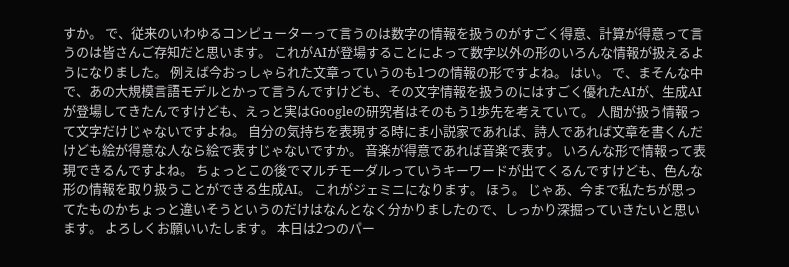すか。 で、従来のいわゆるコンピューターって言うのは数字の情報を扱うのがすごく得意、計算が得意って言うのは皆さんご存知だと思います。 これがAIが登場することによって数字以外の形のいろんな情報が扱えるようになりました。 例えば今おっしゃられた文章っていうのも1つの情報の形ですよね。 はい。 で、まそんな中で、あの大規模言語モデルとかって言うんですけども、その文字情報を扱うのにはすごく優れたAIが、生成AIが登場してきたんですけども、えっと実はGoogleの研究者はそのもう1歩先を考えていて。 人間が扱う情報って文字だけじゃないですよね。 自分の気持ちを表現する時にま小説家であれば、詩人であれば文章を書くんだけども絵が得意な人なら絵で表すじゃないですか。 音楽が得意であれば音楽で表す。 いろんな形で情報って表現できるんですよね。 ちょっとこの後でマルチモーダルっていうキーワードが出てくるんですけども、色んな形の情報を取り扱うことができる生成AI。 これがジェミニになります。 ほう。 じゃあ、今まで私たちが思ってたものかちょっと違いそうというのだけはなんとなく分かりましたので、しっかり深掘っていきたいと思います。 よろしくお願いいたします。 本日は2つのパー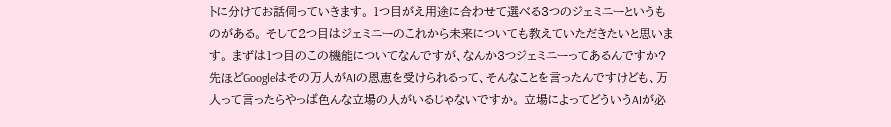トに分けてお話伺っていきます。 1つ目がえ用途に合わせて選べる3つのジェミニーというものがある。 そして2つ目はジェミニーのこれから未来についても教えていただきたいと思います。 まずは1つ目のこの機能についてなんですが、なんか3つジェミニーってあるんですか? 先ほどGoogleはその万人がAIの恩恵を受けられるって、そんなことを言ったんですけども、万人って言ったらやっぱ色んな立場の人がいるじゃないですか。 立場によってどういうAIが必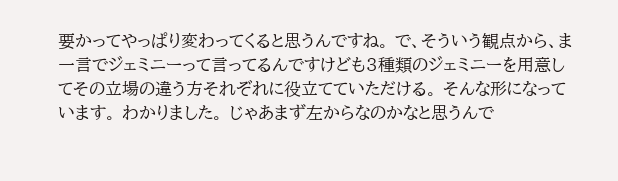要かってやっぱり変わってくると思うんですね。 で、そういう観点から、ま一言でジェミニーって言ってるんですけども3種類のジェミニーを用意してその立場の違う方それぞれに役立てていただける。 そんな形になっています。 わかりました。 じゃあまず左からなのかなと思うんで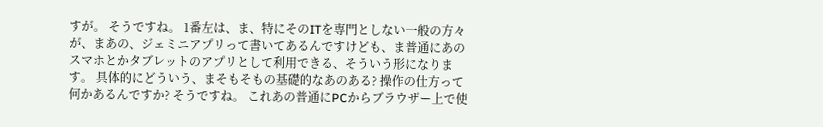すが。 そうですね。 1番左は、ま、特にそのITを専門としない一般の方々が、まあの、ジェミニアプリって書いてあるんですけども、ま普通にあのスマホとかタブレットのアプリとして利用できる、そういう形になります。 具体的にどういう、まそもそもの基礎的なあのある? 操作の仕方って何かあるんですか? そうですね。 これあの普通にPCからブラウザー上で使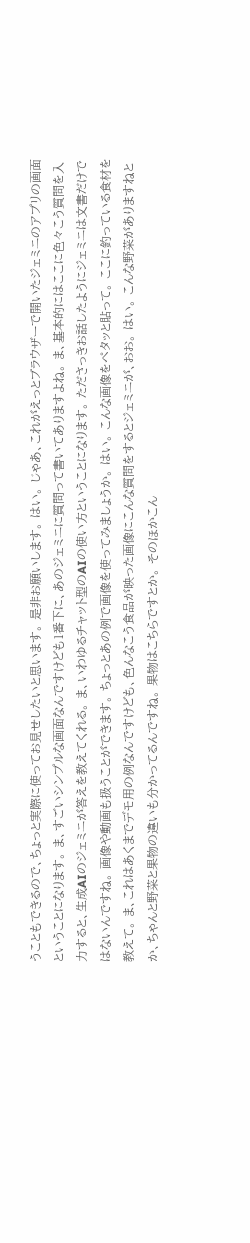うこともできるので、ちょっと実際に使ってお見せしたいと思います。 是非お願いします。 はい。 じゃあ、これがえっとブラウザーで開いたジェミニのアプリの画面ということになります。 ま、すごいシンプルな画面なんですけども1番下に、あのジェミニに質問って書いてありますよね。 ま、基本的にはここに色々こう質問を入力すると、生成AIのジェミニが答えを教えてくれる。 ま、いわゆるチャット型のAIの使い方ということになります。 たださっきお話したようにジェミニは文書だけではないんですね。 画像や動画も扱うことができます。 ちょっとあの例で画像を使ってみましょうか。 はい。 こんな画像をペタッと貼って。 ここに釣っている食材を教えて。 ま、これはあくまでデモ用の例なんですけども、色んなこう食品が映った画像にこんな質問をするとジェミニが、おお。 はい。 こんな野菜がありますねとか、ちゃんと野菜と果物の違いも分かってるんですね。 果物はこちらですとか。 そのほかこん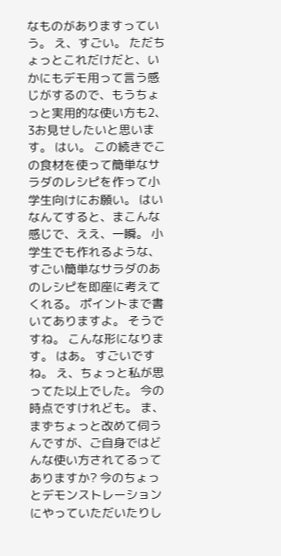なものがありますっていう。 え、すごい。 ただちょっとこれだけだと、いかにもデモ用って言う感じがするので、もうちょっと実用的な使い方も2、3お見せしたいと思います。 はい。 この続きでこの食材を使って簡単なサラダのレシピを作って小学生向けにお願い。 はいなんてすると、まこんな感じで、ええ、一瞬。 小学生でも作れるような、すごい簡単なサラダのあのレシピを即座に考えてくれる。 ポイントまで書いてありますよ。 そうですね。 こんな形になります。 はあ。 すごいですね。 え、ちょっと私が思ってた以上でした。 今の時点ですけれども。 ま、まずちょっと改めて伺うんですが、ご自身ではどんな使い方されてるってありますか? 今のちょっとデモンストレーションにやっていただいたりし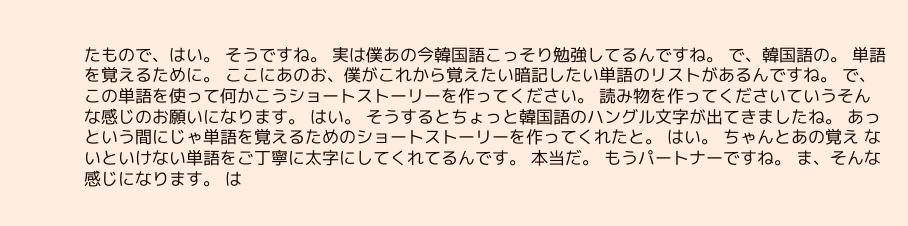たもので、はい。 そうですね。 実は僕あの今韓国語こっそり勉強してるんですね。 で、韓国語の。 単語を覚えるために。 ここにあのお、僕がこれから覚えたい暗記したい単語のリストがあるんですね。 で、この単語を使って何かこうショートストーリーを作ってください。 読み物を作ってくださいていうそんな感じのお願いになります。 はい。 そうするとちょっと韓国語のハングル文字が出てきましたね。 あっという間にじゃ単語を覚えるためのショートストーリーを作ってくれたと。 はい。 ちゃんとあの覚え ないといけない単語をご丁寧に太字にしてくれてるんです。 本当だ。 もうパートナーですね。 ま、そんな感じになります。 は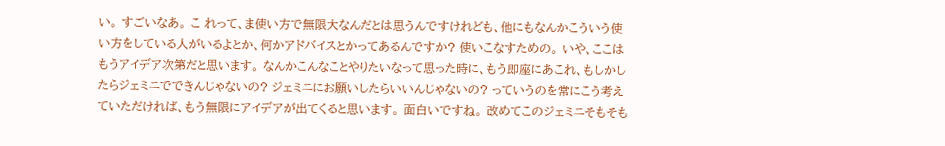い。 すごいなあ。 こ れって、ま使い方で無限大なんだとは思うんですけれども、他にもなんかこういう使い方をしている人がいるよとか、何かアドバイスとかってあるんですか? 使いこなすための。 いや、ここはもうアイデア次第だと思います。 なんかこんなことやりたいなって思った時に、もう即座にあこれ、もしかしたらジェミニでできんじゃないの? ジェミニにお願いしたらいいんじゃないの? っていうのを常にこう考えていただければ、もう無限にアイデアが出てくると思います。 面白いですね。 改めてこのジェミニそもそも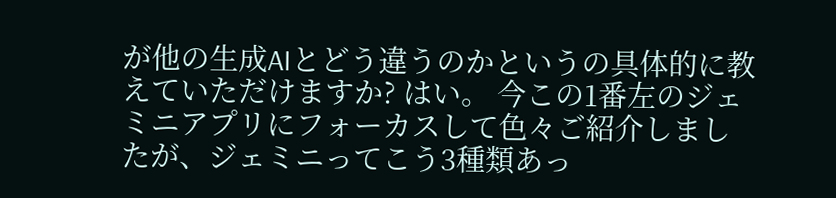が他の生成AIとどう違うのかというの具体的に教えていただけますか? はい。 今この1番左のジェミニアプリにフォーカスして色々ご紹介しましたが、ジェミニってこう3種類あっ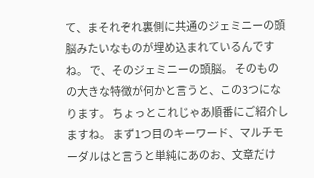て、まそれぞれ裏側に共通のジェミニーの頭脳みたいなものが埋め込まれているんですね。 で、そのジェミニーの頭脳。 そのものの大きな特徴が何かと言うと、この3つになります。 ちょっとこれじゃあ順番にご紹介しますね。 まず1つ目のキーワード、マルチモーダルはと言うと単純にあのお、文章だけ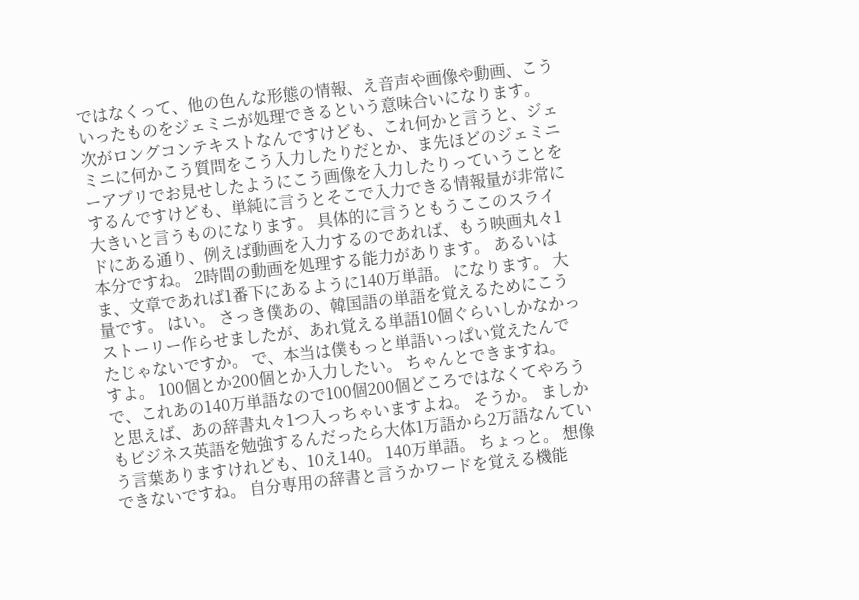ではなくって、他の色んな形態の情報、え音声や画像や動画、こういったものをジェミニが処理できるという意味合いになります。 次がロングコンテキストなんですけども、これ何かと言うと、ジェミニに何かこう質問をこう入力したりだとか、ま先ほどのジェミニーアプリでお見せしたようにこう画像を入力したりっていうことをするんですけども、単純に言うとそこで入力できる情報量が非常に大きいと言うものになります。 具体的に言うともうここのスライドにある通り、例えば動画を入力するのであれば、もう映画丸々1本分ですね。 2時間の動画を処理する能力があります。 あるいはま、文章であれば1番下にあるように140万単語。 になります。 大量です。 はい。 さっき僕あの、韓国語の単語を覚えるためにこうストーリー作らせましたが、あれ覚える単語10個ぐらいしかなかったじゃないですか。 で、本当は僕もっと単語いっぱい覚えたんですよ。 100個とか200個とか入力したい。 ちゃんとできますね。 で、これあの140万単語なので100個200個どころではなくてやろうと思えば、あの辞書丸々1つ入っちゃいますよね。 そうか。 ましかもビジネス英語を勉強するんだったら大体1万語から2万語なんていう言葉ありますけれども、10え140。 140万単語。 ちょっと。 想像できないですね。 自分専用の辞書と言うかワードを覚える機能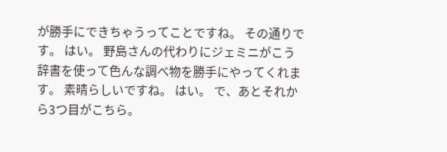が勝手にできちゃうってことですね。 その通りです。 はい。 野島さんの代わりにジェミニがこう辞書を使って色んな調べ物を勝手にやってくれます。 素晴らしいですね。 はい。 で、あとそれから3つ目がこちら。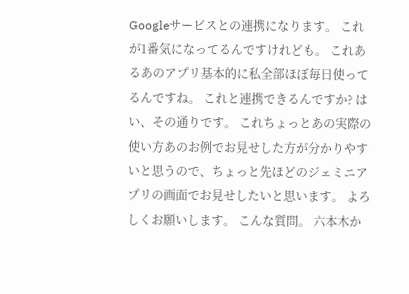Googleサービスとの連携になります。 これが1番気になってるんですけれども。 これあるあのアプリ基本的に私全部ほぼ毎日使ってるんですね。 これと連携できるんですか? はい、その通りです。 これちょっとあの実際の使い方あのお例でお見せした方が分かりやすいと思うので、ちょっと先ほどのジェミニアプリの画面でお見せしたいと思います。 よろしくお願いします。 こんな質問。 六本木か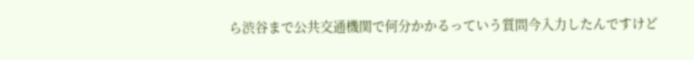ら渋谷まで公共交通機関で何分かかるっていう質問今入力したんですけど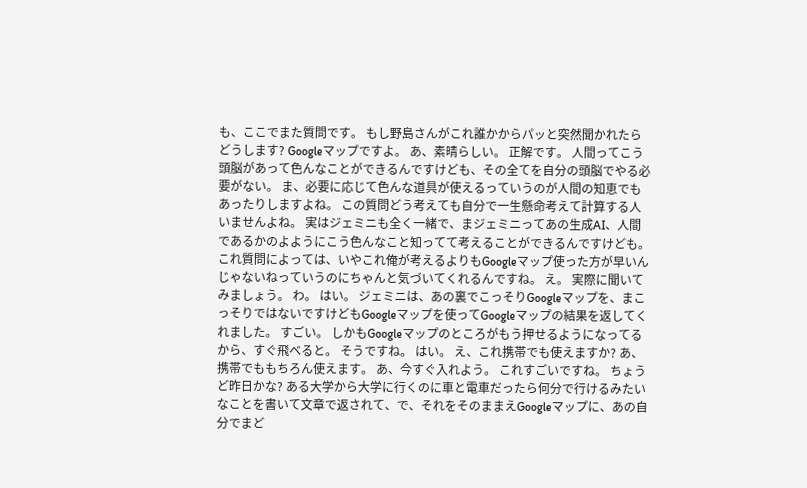も、ここでまた質問です。 もし野島さんがこれ誰かからパッと突然聞かれたらどうします? Googleマップですよ。 あ、素晴らしい。 正解です。 人間ってこう頭脳があって色んなことができるんですけども、その全てを自分の頭脳でやる必要がない。 ま、必要に応じて色んな道具が使えるっていうのが人間の知恵でもあったりしますよね。 この質問どう考えても自分で一生懸命考えて計算する人いませんよね。 実はジェミニも全く一緒で、まジェミニってあの生成AI、人間であるかのよようにこう色んなこと知ってて考えることができるんですけども。 これ質問によっては、いやこれ俺が考えるよりもGoogleマップ使った方が早いんじゃないねっていうのにちゃんと気づいてくれるんですね。 え。 実際に聞いてみましょう。 わ。 はい。 ジェミニは、あの裏でこっそりGoogleマップを、まこっそりではないですけどもGoogleマップを使ってGoogleマップの結果を返してくれました。 すごい。 しかもGoogleマップのところがもう押せるようになってるから、すぐ飛べると。 そうですね。 はい。 え、これ携帯でも使えますか? あ、携帯でももちろん使えます。 あ、今すぐ入れよう。 これすごいですね。 ちょうど昨日かな? ある大学から大学に行くのに車と電車だったら何分で行けるみたいなことを書いて文章で返されて、で、それをそのままえGoogleマップに、あの自分でまど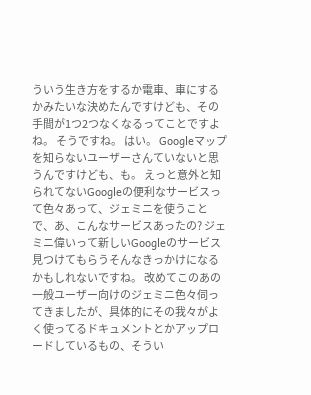ういう生き方をするか電車、車にするかみたいな決めたんですけども、その手間が1つ2つなくなるってことですよね。 そうですね。 はい。 Googleマップを知らないユーザーさんていないと思うんですけども、も。 えっと意外と知られてないGoogleの便利なサービスって色々あって、ジェミニを使うことで、あ、こんなサービスあったの? ジェミニ偉いって新しいGoogleのサービス見つけてもらうそんなきっかけになるかもしれないですね。 改めてこのあの一般ユーザー向けのジェミニ色々伺ってきましたが、具体的にその我々がよく使ってるドキュメントとかアップロードしているもの、そうい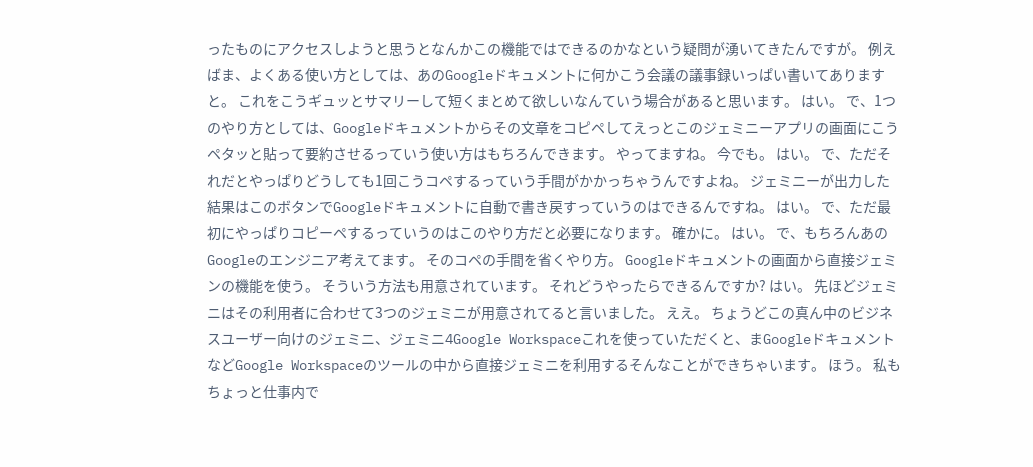ったものにアクセスしようと思うとなんかこの機能ではできるのかなという疑問が湧いてきたんですが。 例えばま、よくある使い方としては、あのGoogleドキュメントに何かこう会議の議事録いっぱい書いてありますと。 これをこうギュッとサマリーして短くまとめて欲しいなんていう場合があると思います。 はい。 で、1つのやり方としては、Googleドキュメントからその文章をコピペしてえっとこのジェミニーアプリの画面にこうペタッと貼って要約させるっていう使い方はもちろんできます。 やってますね。 今でも。 はい。 で、ただそれだとやっぱりどうしても1回こうコペするっていう手間がかかっちゃうんですよね。 ジェミニーが出力した結果はこのボタンでGoogleドキュメントに自動で書き戻すっていうのはできるんですね。 はい。 で、ただ最初にやっぱりコピーペするっていうのはこのやり方だと必要になります。 確かに。 はい。 で、もちろんあのGoogleのエンジニア考えてます。 そのコペの手間を省くやり方。 Googleドキュメントの画面から直接ジェミンの機能を使う。 そういう方法も用意されています。 それどうやったらできるんですか? はい。 先ほどジェミニはその利用者に合わせて3つのジェミニが用意されてると言いました。 ええ。 ちょうどこの真ん中のビジネスユーザー向けのジェミニ、ジェミニ4Google Workspaceこれを使っていただくと、まGoogleドキュメントなどGoogle Workspaceのツールの中から直接ジェミニを利用するそんなことができちゃいます。 ほう。 私もちょっと仕事内で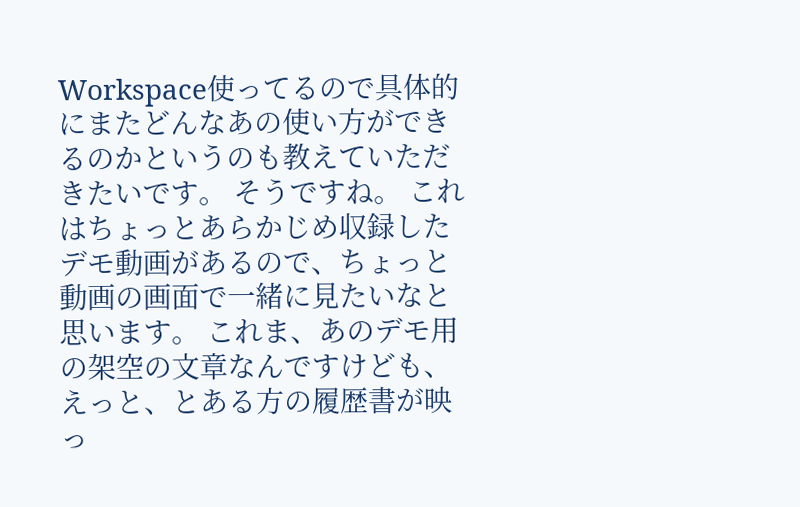Workspace使ってるので具体的にまたどんなあの使い方ができるのかというのも教えていただきたいです。 そうですね。 これはちょっとあらかじめ収録したデモ動画があるので、ちょっと動画の画面で一緒に見たいなと思います。 これま、あのデモ用の架空の文章なんですけども、えっと、とある方の履歴書が映っ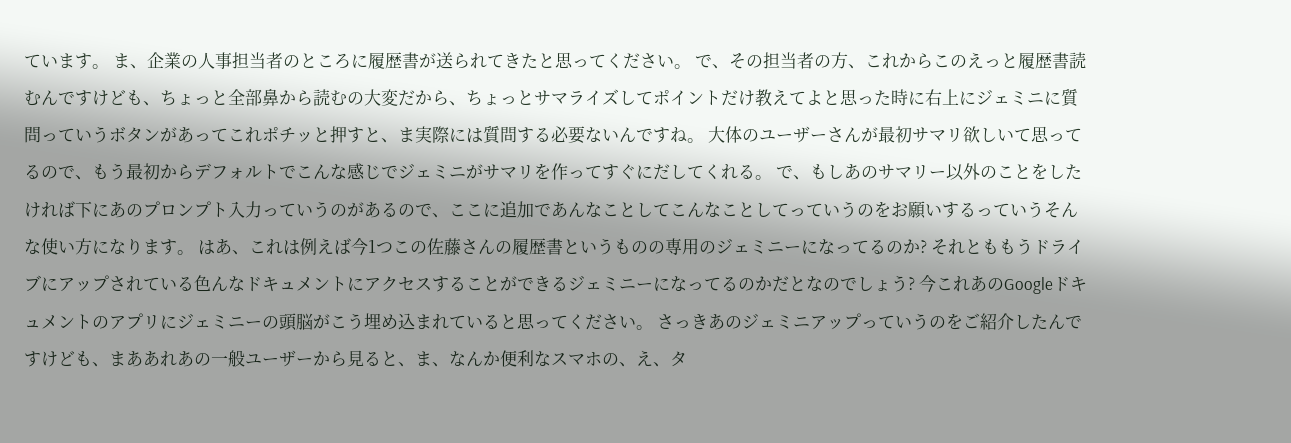ています。 ま、企業の人事担当者のところに履歴書が送られてきたと思ってください。 で、その担当者の方、これからこのえっと履歴書読むんですけども、ちょっと全部鼻から読むの大変だから、ちょっとサマライズしてポイントだけ教えてよと思った時に右上にジェミニに質問っていうボタンがあってこれポチッと押すと、ま実際には質問する必要ないんですね。 大体のユーザーさんが最初サマリ欲しいて思ってるので、もう最初からデフォルトでこんな感じでジェミニがサマリを作ってすぐにだしてくれる。 で、もしあのサマリー以外のことをしたければ下にあのプロンプト入力っていうのがあるので、ここに追加であんなことしてこんなことしてっていうのをお願いするっていうそんな使い方になります。 はあ、これは例えば今1つこの佐藤さんの履歴書というものの専用のジェミニーになってるのか? それとももうドライブにアップされている色んなドキュメントにアクセスすることができるジェミニーになってるのかだとなのでしょう? 今これあのGoogleドキュメントのアプリにジェミニーの頭脳がこう埋め込まれていると思ってください。 さっきあのジェミニアップっていうのをご紹介したんですけども、まああれあの一般ユーザーから見ると、ま、なんか便利なスマホの、え、タ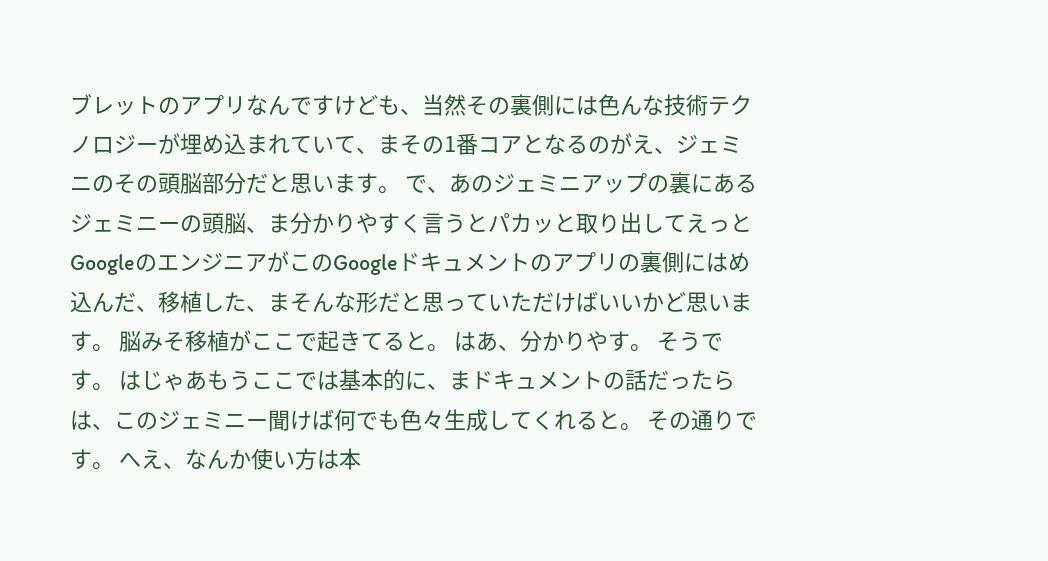ブレットのアプリなんですけども、当然その裏側には色んな技術テクノロジーが埋め込まれていて、まその1番コアとなるのがえ、ジェミニのその頭脳部分だと思います。 で、あのジェミニアップの裏にあるジェミニーの頭脳、ま分かりやすく言うとパカッと取り出してえっとGoogleのエンジニアがこのGoogleドキュメントのアプリの裏側にはめ込んだ、移植した、まそんな形だと思っていただけばいいかど思います。 脳みそ移植がここで起きてると。 はあ、分かりやす。 そうです。 はじゃあもうここでは基本的に、まドキュメントの話だったらは、このジェミニー聞けば何でも色々生成してくれると。 その通りです。 へえ、なんか使い方は本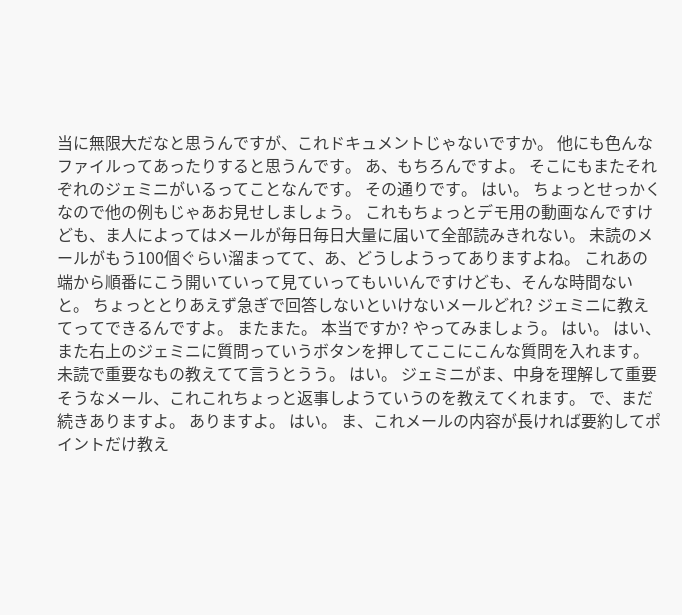当に無限大だなと思うんですが、これドキュメントじゃないですか。 他にも色んなファイルってあったりすると思うんです。 あ、もちろんですよ。 そこにもまたそれぞれのジェミニがいるってことなんです。 その通りです。 はい。 ちょっとせっかくなので他の例もじゃあお見せしましょう。 これもちょっとデモ用の動画なんですけども、ま人によってはメールが毎日毎日大量に届いて全部読みきれない。 未読のメールがもう100個ぐらい溜まってて、あ、どうしようってありますよね。 これあの端から順番にこう開いていって見ていってもいいんですけども、そんな時間ないと。 ちょっととりあえず急ぎで回答しないといけないメールどれ? ジェミニに教えてってできるんですよ。 またまた。 本当ですか? やってみましょう。 はい。 はい、また右上のジェミニに質問っていうボタンを押してここにこんな質問を入れます。 未読で重要なもの教えてて言うとうう。 はい。 ジェミニがま、中身を理解して重要そうなメール、これこれちょっと返事しようていうのを教えてくれます。 で、まだ続きありますよ。 ありますよ。 はい。 ま、これメールの内容が長ければ要約してポイントだけ教え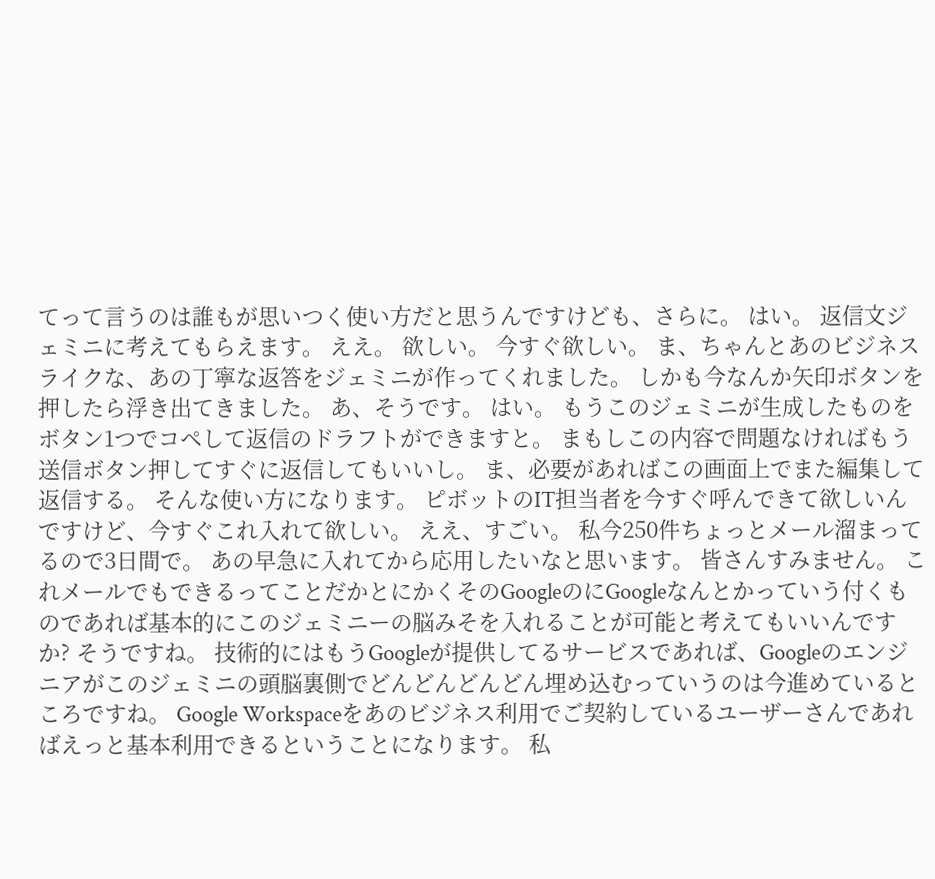てって言うのは誰もが思いつく使い方だと思うんですけども、さらに。 はい。 返信文ジェミニに考えてもらえます。 ええ。 欲しい。 今すぐ欲しい。 ま、ちゃんとあのビジネスライクな、あの丁寧な返答をジェミニが作ってくれました。 しかも今なんか矢印ボタンを押したら浮き出てきました。 あ、そうです。 はい。 もうこのジェミニが生成したものをボタン1つでコペして返信のドラフトができますと。 まもしこの内容で問題なければもう送信ボタン押してすぐに返信してもいいし。 ま、必要があればこの画面上でまた編集して返信する。 そんな使い方になります。 ピボットのIT担当者を今すぐ呼んできて欲しいんですけど、今すぐこれ入れて欲しい。 ええ、すごい。 私今250件ちょっとメール溜まってるので3日間で。 あの早急に入れてから応用したいなと思います。 皆さんすみません。 これメールでもできるってことだかとにかくそのGoogleのにGoogleなんとかっていう付くものであれば基本的にこのジェミニーの脳みそを入れることが可能と考えてもいいんですか? そうですね。 技術的にはもうGoogleが提供してるサービスであれば、Googleのエンジニアがこのジェミニの頭脳裏側でどんどんどんどん埋め込むっていうのは今進めているところですね。 Google Workspaceをあのビジネス利用でご契約しているユーザーさんであればえっと基本利用できるということになります。 私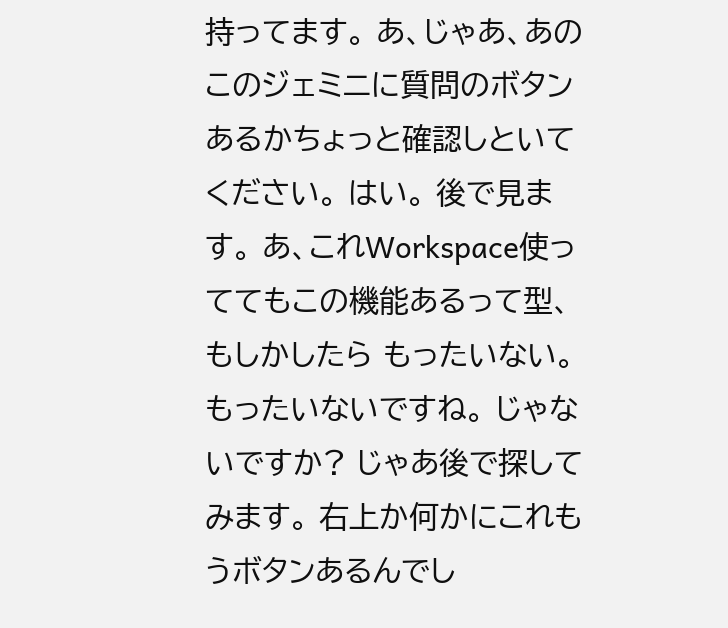持ってます。 あ、じゃあ、あのこのジェミニに質問のボタンあるかちょっと確認しといてください。 はい。 後で見ます。 あ、これWorkspace使っててもこの機能あるって型、もしかしたら もったいない。 もったいないですね。 じゃないですか? じゃあ後で探してみます。 右上か何かにこれもうボタンあるんでし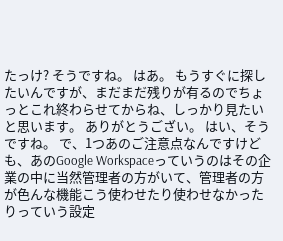たっけ? そうですね。 はあ。 もうすぐに探したいんですが、まだまだ残りが有るのでちょっとこれ終わらせてからね、しっかり見たいと思います。 ありがとうござい。 はい、そうですね。 で、1つあのご注意点なんですけども、あのGoogle Workspaceっていうのはその企業の中に当然管理者の方がいて、管理者の方が色んな機能こう使わせたり使わせなかったりっていう設定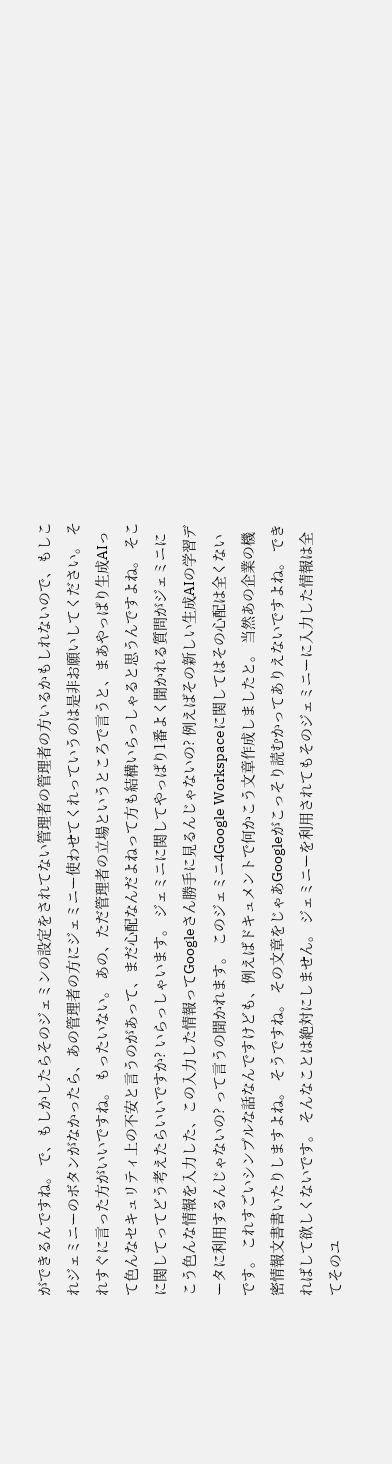ができるんですね。 で、もしかしたらそのジェミンの設定をされてない管理者の管理者の方いるかもしれないので、もしこれジェミニーのボタンがなかったら、あの管理者の方にジェミニー使わせてくれっていうのは是非お願いしてください。 それすぐに言った方がいいですね。 もったいない。 あの、ただ管理者の立場というところで言うと、まあやっぱり生成AIって色んなセキュリティ上の不安と言うのがあって、まだ心配なんだよねって方も結構いらっしゃると思うんですよね。 そこに関してってどう考えたらいいですか? いらっしゃいます。 ジェミニに関してやっぱり1番よく聞かれる質問がジェミニにこう色んな情報を入力した、この入力した情報ってGoogleさん勝手に見るんじゃないの? 例えばその新しい生成AIの学習データに利用するんじゃないの? って言うの聞かれます。 このジェミニ4Google Workspaceに関してはその心配は全くないです。 これすごいシンプルな話なんですけども、例えばドキュメントで何かこう文章作成しましたと。 当然あの企業の機密情報文書書いたりしますよね。 そうですね。 その文章をじゃあGoogleがこっそり読むかってありえないですよね。 できればして欲しくないです。 そんなことは絶対にしません。 ジェミニーを利用されてもそのジェミニーに入力した情報は全てそのユ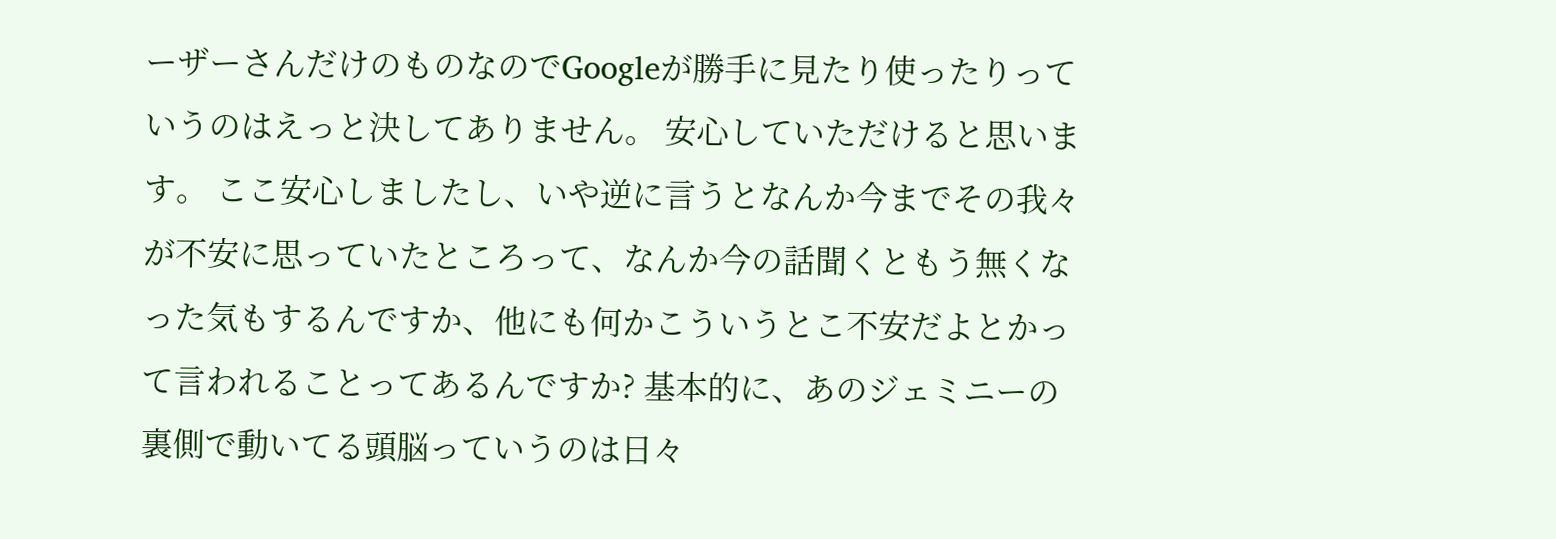ーザーさんだけのものなのでGoogleが勝手に見たり使ったりっていうのはえっと決してありません。 安心していただけると思います。 ここ安心しましたし、いや逆に言うとなんか今までその我々が不安に思っていたところって、なんか今の話聞くともう無くなった気もするんですか、他にも何かこういうとこ不安だよとかって言われることってあるんですか? 基本的に、あのジェミニーの裏側で動いてる頭脳っていうのは日々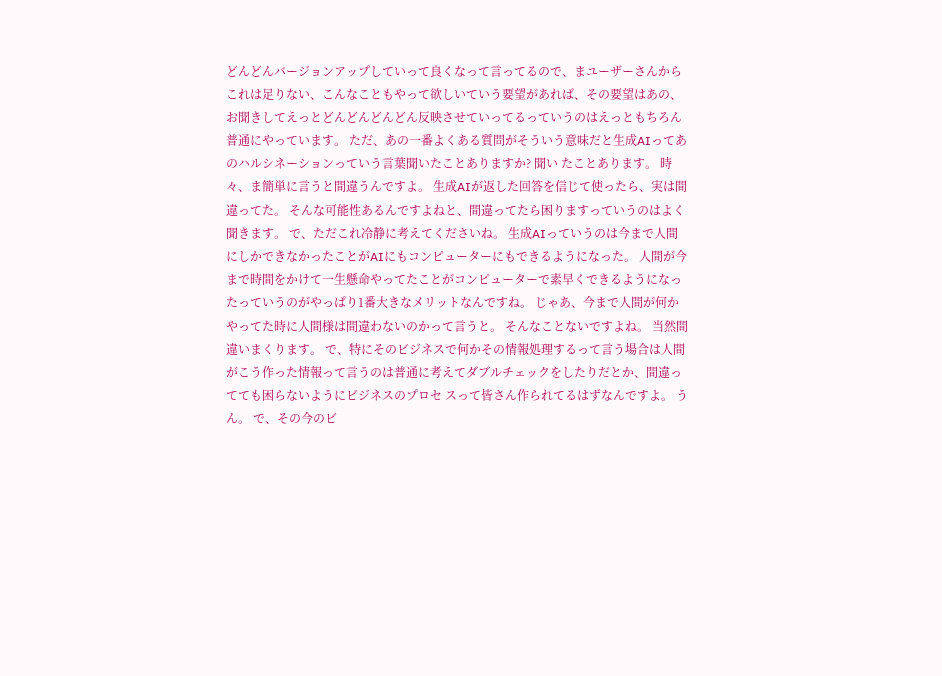どんどんバージョンアップしていって良くなって言ってるので、まユーザーさんからこれは足りない、こんなこともやって欲しいていう要望があれば、その要望はあの、お聞きしてえっとどんどんどんどん反映させていってるっていうのはえっともちろん普通にやっています。 ただ、あの一番よくある質問がそういう意味だと生成AIってあのハルシネーションっていう言葉聞いたことありますか? 聞い たことあります。 時々、ま簡単に言うと間違うんですよ。 生成AIが返した回答を信じて使ったら、実は間違ってた。 そんな可能性あるんですよねと、間違ってたら困りますっていうのはよく聞きます。 で、ただこれ冷静に考えてくださいね。 生成AIっていうのは今まで人間にしかできなかったことがAIにもコンピューターにもできるようになった。 人間が今まで時間をかけて一生懸命やってたことがコンピューターで素早くできるようになったっていうのがやっぱり1番大きなメリットなんですね。 じゃあ、今まで人間が何かやってた時に人間様は間違わないのかって言うと。 そんなことないですよね。 当然間違いまくります。 で、特にそのビジネスで何かその情報処理するって言う場合は人間がこう作った情報って言うのは普通に考えてダブルチェックをしたりだとか、間違ってても困らないようにビジネスのプロセ スって皆さん作られてるはずなんですよ。 うん。 で、その今のビ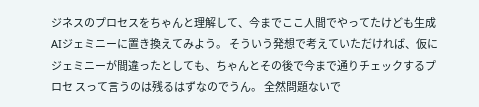ジネスのプロセスをちゃんと理解して、今までここ人間でやってたけども生成AIジェミニーに置き換えてみよう。 そういう発想で考えていただければ、仮にジェミニーが間違ったとしても、ちゃんとその後で今まで通りチェックするプロセ スって言うのは残るはずなのでうん。 全然問題ないで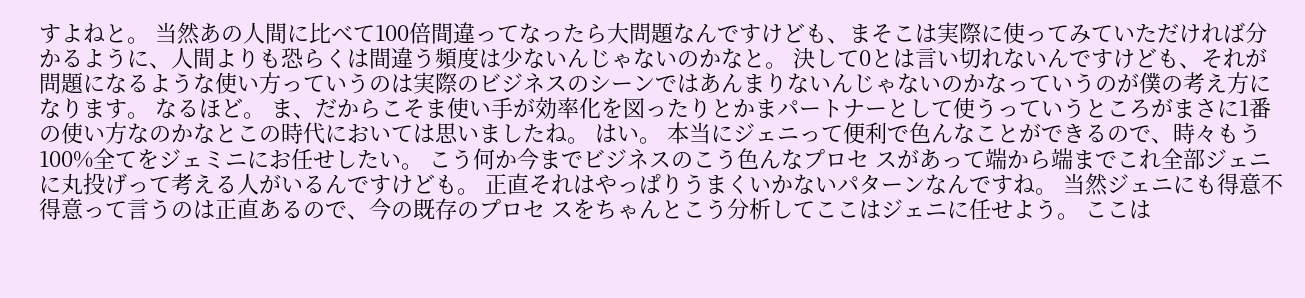すよねと。 当然あの人間に比べて100倍間違ってなったら大問題なんですけども、まそこは実際に使ってみていただければ分かるように、人間よりも恐らくは間違う頻度は少ないんじゃないのかなと。 決して0とは言い切れないんですけども、それが問題になるような使い方っていうのは実際のビジネスのシーンではあんまりないんじゃないのかなっていうのが僕の考え方になります。 なるほど。 ま、だからこそま使い手が効率化を図ったりとかまパートナーとして使うっていうところがまさに1番の使い方なのかなとこの時代においては思いましたね。 はい。 本当にジェニって便利で色んなことができるので、時々もう100%全てをジェミニにお任せしたい。 こう何か今までビジネスのこう色んなプロセ スがあって端から端までこれ全部ジェニに丸投げって考える人がいるんですけども。 正直それはやっぱりうまくいかないパターンなんですね。 当然ジェニにも得意不得意って言うのは正直あるので、今の既存のプロセ スをちゃんとこう分析してここはジェニに任せよう。 ここは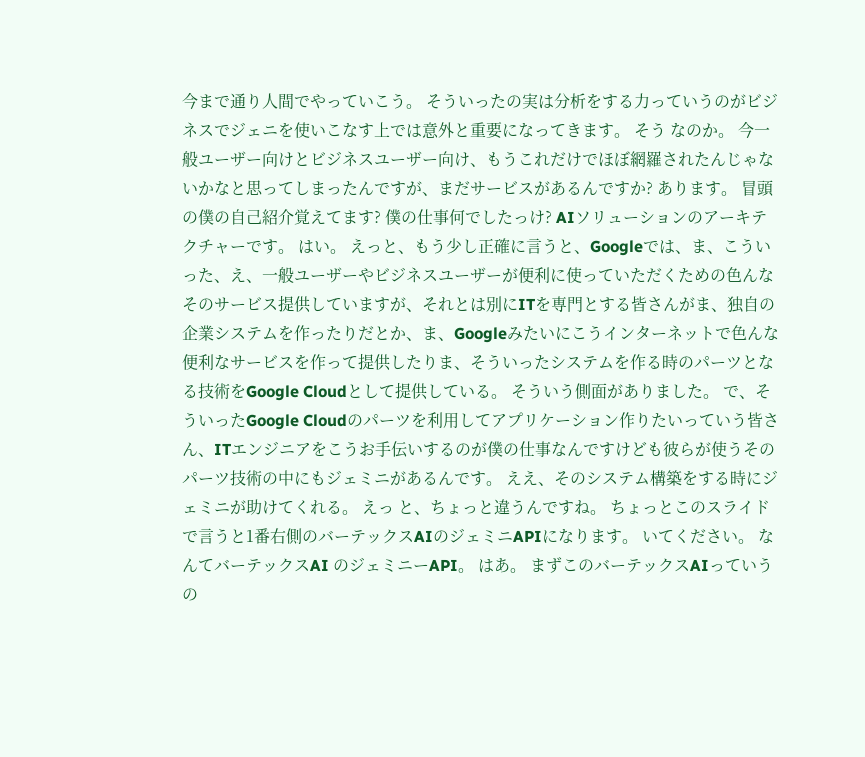今まで通り人間でやっていこう。 そういったの実は分析をする力っていうのがビジネスでジェニを使いこなす上では意外と重要になってきます。 そう なのか。 今一般ユーザー向けとビジネスユーザー向け、もうこれだけでほぼ網羅されたんじゃないかなと思ってしまったんですが、まだサービスがあるんですか? あります。 冒頭の僕の自己紹介覚えてます? 僕の仕事何でしたっけ? AIソリューションのアーキテクチャーです。 はい。 えっと、もう少し正確に言うと、Googleでは、ま、こういった、え、一般ユーザーやビジネスユーザーが便利に使っていただくための色んなそのサービス提供していますが、それとは別にITを専門とする皆さんがま、独自の企業システムを作ったりだとか、ま、Googleみたいにこうインターネットで色んな便利なサービスを作って提供したりま、そういったシステムを作る時のパーツとなる技術をGoogle Cloudとして提供している。 そういう側面がありました。 で、そういったGoogle Cloudのパーツを利用してアプリケーション作りたいっていう皆さん、ITエンジニアをこうお手伝いするのが僕の仕事なんですけども彼らが使うそのパーツ技術の中にもジェミニがあるんです。 ええ、そのシステム構築をする時にジェミニが助けてくれる。 えっ と、ちょっと違うんですね。 ちょっとこのスライドで言うと1番右側のバーテックスAIのジェミニAPIになります。 いてください。 なんてバーテックスAI のジェミニーAPI。 はあ。 まずこのバーテックスAIっていうの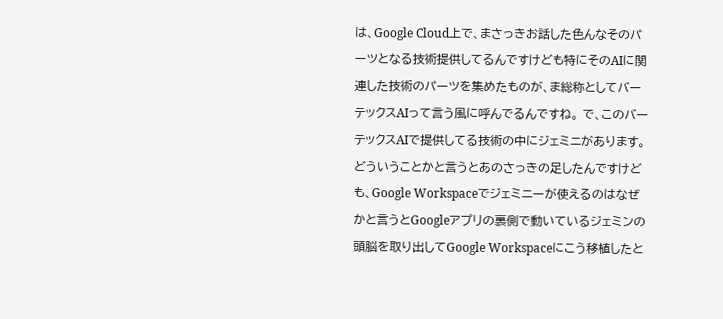は、Google Cloud上で、まさっきお話した色んなそのパーツとなる技術提供してるんですけども特にそのAIに関連した技術のパーツを集めたものが、ま総称としてバーテックスAIって言う風に呼んでるんですね。 で、このバーテックスAIで提供してる技術の中にジェミニがあります。 どういうことかと言うとあのさっきの足したんですけども、Google Workspaceでジェミニーが使えるのはなぜかと言うとGoogleアプリの裏側で動いているジェミンの頭脳を取り出してGoogle Workspaceにこう移植したと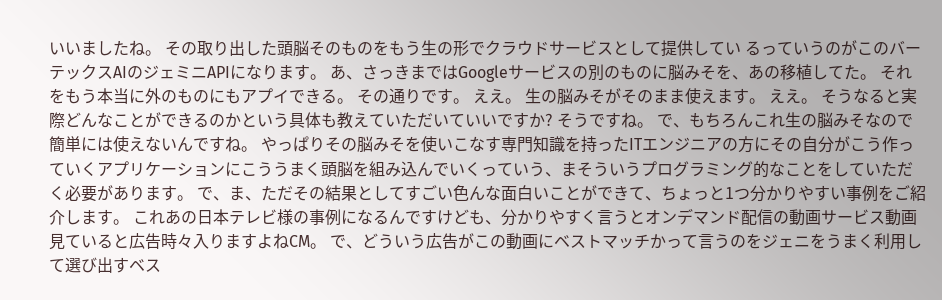いいましたね。 その取り出した頭脳そのものをもう生の形でクラウドサービスとして提供してい るっていうのがこのバーテックスAIのジェミニAPIになります。 あ、さっきまではGoogleサービスの別のものに脳みそを、あの移植してた。 それをもう本当に外のものにもアプイできる。 その通りです。 ええ。 生の脳みそがそのまま使えます。 ええ。 そうなると実際どんなことができるのかという具体も教えていただいていいですか? そうですね。 で、もちろんこれ生の脳みそなので簡単には使えないんですね。 やっぱりその脳みそを使いこなす専門知識を持ったITエンジニアの方にその自分がこう作っていくアプリケーションにこううまく頭脳を組み込んでいくっていう、まそういうプログラミング的なことをしていただく必要があります。 で、ま、ただその結果としてすごい色んな面白いことができて、ちょっと1つ分かりやすい事例をご紹介します。 これあの日本テレビ様の事例になるんですけども、分かりやすく言うとオンデマンド配信の動画サービス動画見ていると広告時々入りますよねCM。 で、どういう広告がこの動画にベストマッチかって言うのをジェニをうまく利用して選び出すベス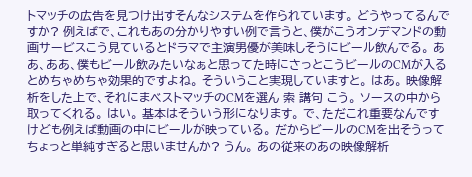トマッチの広告を見つけ出すそんなシステムを作られています。 どうやってるんですか? 例えばで、これもあの分かりやすい例で言うと、僕がこうオンデマンドの動画サービスこう見ているとドラマで主演男優が美味しそうにビール飲んでる。 ああ、ああ、僕もビール飲みたいなぁと思ってた時にさっとこうビールのCMが入るとめちゃめちゃ効果的ですよね。 そういうこと実現していますと。 はあ。 映像解析をした上で、それにまベストマッチのCMを選ん 索 講句 こう。 ソースの中から取ってくれる。 はい。 基本はそういう形になります。 で、ただこれ重要なんですけども例えば動画の中にビールが映っている。 だからビールのCMを出そうってちょっと単純すぎると思いませんか? うん。 あの従来のあの映像解析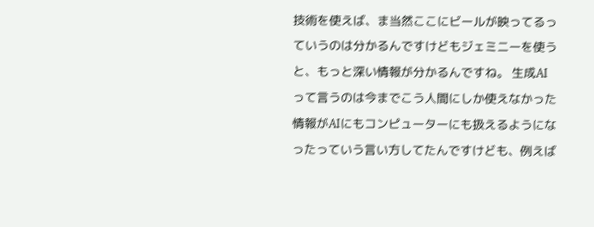技術を使えば、ま当然ここにビールが映ってるっていうのは分かるんですけどもジェミニーを使うと、もっと深い情報が分かるんですね。 生成AIって言うのは今までこう人間にしか使えなかった情報がAIにもコンピューターにも扱えるようになったっていう言い方してたんですけども、例えば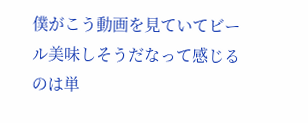僕がこう動画を見ていてビール美味しそうだなって感じるのは単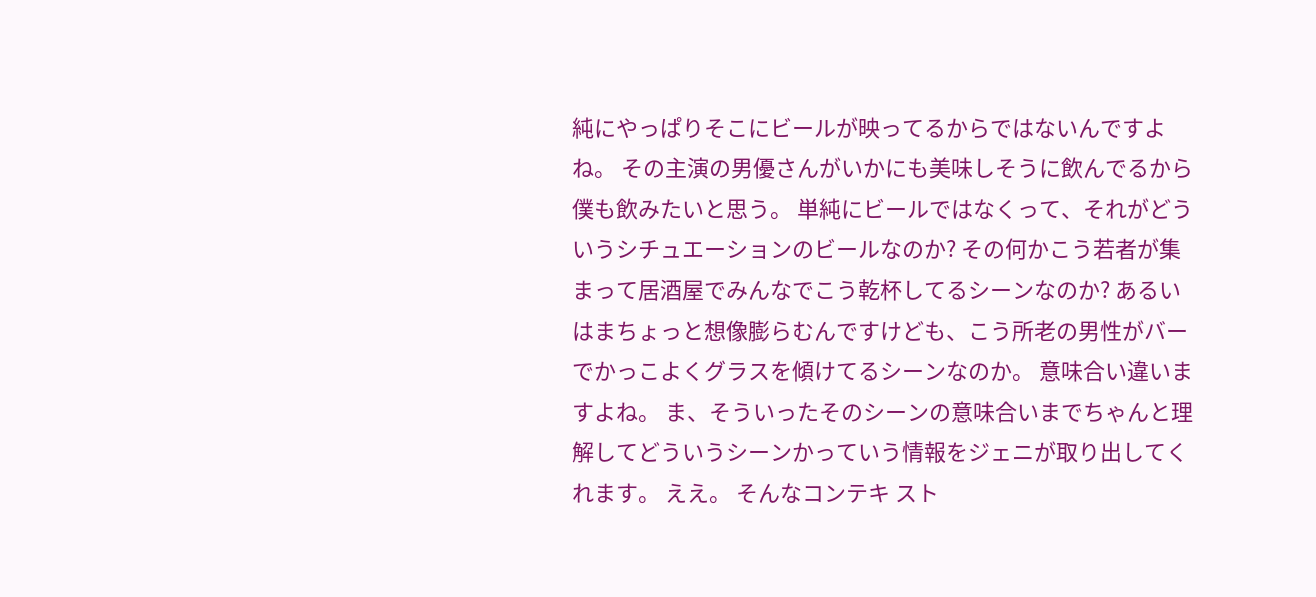純にやっぱりそこにビールが映ってるからではないんですよね。 その主演の男優さんがいかにも美味しそうに飲んでるから僕も飲みたいと思う。 単純にビールではなくって、それがどういうシチュエーションのビールなのか? その何かこう若者が集まって居酒屋でみんなでこう乾杯してるシーンなのか? あるいはまちょっと想像膨らむんですけども、こう所老の男性がバーでかっこよくグラスを傾けてるシーンなのか。 意味合い違いますよね。 ま、そういったそのシーンの意味合いまでちゃんと理解してどういうシーンかっていう情報をジェニが取り出してくれます。 ええ。 そんなコンテキ スト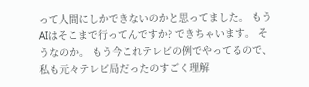って人間にしかできないのかと思ってました。 もうAIはそこまで行ってんですか? できちゃいます。 そうなのか。 もう今これテレビの例でやってるので、私も元々テレビ局だったのすごく理解